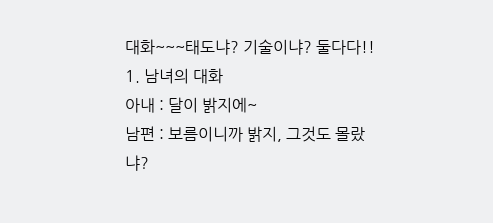대화~~~태도냐? 기술이냐? 둘다다!!
1. 남녀의 대화
아내 : 달이 밝지에~
남편 : 보름이니까 밝지, 그것도 몰랐냐?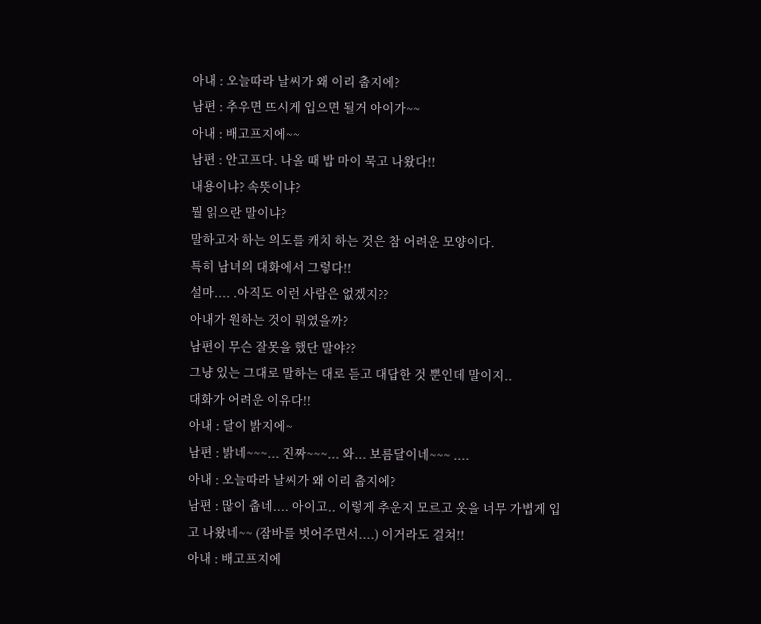아내 : 오늘따라 날씨가 왜 이리 춥지에?
남편 : 추우면 뜨시게 입으면 될거 아이가~~
아내 : 배고프지에~~
남편 : 안고프다. 나올 때 밥 마이 묵고 나왔다!!
내용이냐? 속뜻이냐?
뭘 읽으란 말이냐?
말하고자 하는 의도를 캐치 하는 것은 참 어려운 모양이다.
특히 남녀의 대화에서 그렇다!!
설마.... .아직도 이런 사람은 없겠지??
아내가 원하는 것이 뭐였을까?
남편이 무슨 잘못을 했단 말야??
그냥 있는 그대로 말하는 대로 듣고 대답한 것 뿐인데 말이지..
대화가 어려운 이유다!!
아내 : 달이 밝지에~
남편 : 밝네~~~... 진짜~~~... 와... 보름달이네~~~ ....
아내 : 오늘따라 날씨가 왜 이리 춥지에?
남편 : 많이 춥네.... 아이고.. 이렇게 추운지 모르고 옷을 너무 가볍게 입고 나왔네~~ (잠바를 벗어주면서....) 이거라도 걸쳐!!
아내 : 배고프지에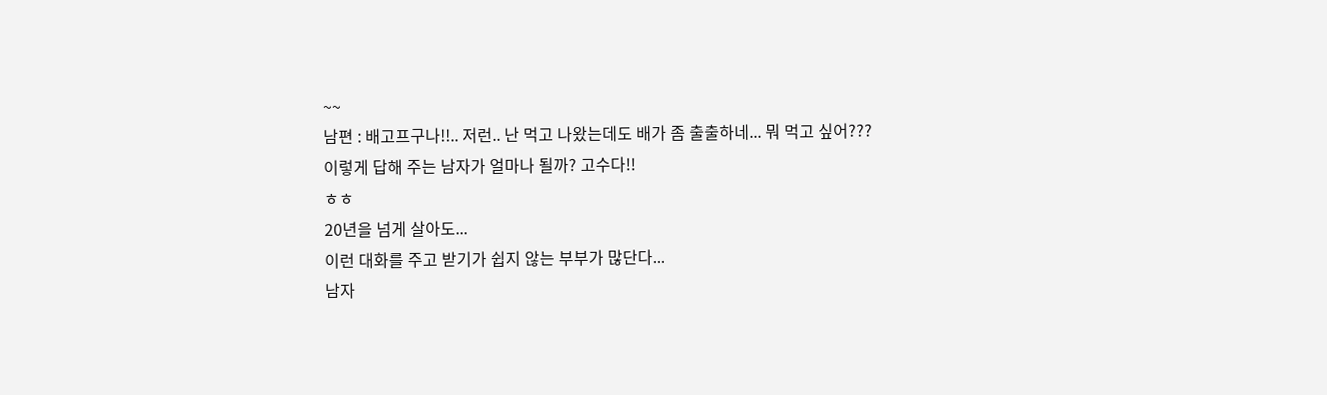~~
남편 : 배고프구나!!.. 저런.. 난 먹고 나왔는데도 배가 좀 출출하네... 뭐 먹고 싶어???
이렇게 답해 주는 남자가 얼마나 될까? 고수다!!
ㅎㅎ
20년을 넘게 살아도...
이런 대화를 주고 받기가 쉽지 않는 부부가 많단다...
남자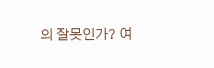의 잘못인가? 여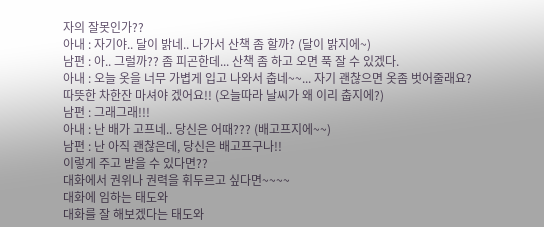자의 잘못인가??
아내 : 자기야.. 달이 밝네.. 나가서 산책 좀 할까? (달이 밝지에~)
남편 : 아.. 그럴까?? 좀 피곤한데... 산책 좀 하고 오면 푹 잘 수 있겠다.
아내 : 오늘 옷을 너무 가볍게 입고 나와서 춥네~~... 자기 괜찮으면 옷좀 벗어줄래요? 따뜻한 차한잔 마셔야 겠어요!! (오늘따라 날씨가 왜 이리 춥지에?)
남편 : 그래그래!!!
아내 : 난 배가 고프네.. 당신은 어때??? (배고프지에~~)
남편 : 난 아직 괜찮은데, 당신은 배고프구나!!
이렇게 주고 받을 수 있다면??
대화에서 권위나 권력을 휘두르고 싶다면~~~~
대화에 임하는 태도와
대화를 잘 해보겠다는 태도와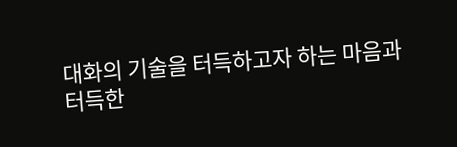대화의 기술을 터득하고자 하는 마음과
터득한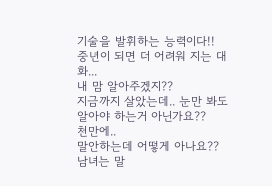기술을 발휘하는 능력이다!!
중년이 되면 더 어려워 지는 대화...
내 맘 알아주겠지??
지금까지 살았는데.. 눈만 봐도 알아야 하는거 아닌가요??
천만에..
말안하는데 어떻게 아나요??
남녀는 말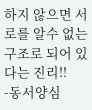하지 않으면 서로를 알수 없는 구조로 되어 있다는 진리!!
-동서양심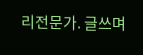리전문가. 글쓰며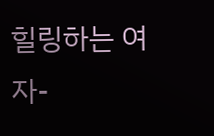힐링하는 여자-